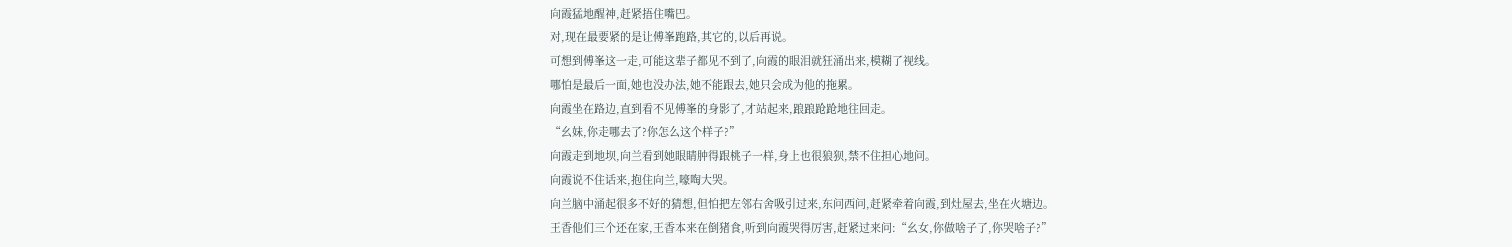向霞猛地醒神,赶紧捂住嘴巴。
对,现在最要紧的是让傅峯跑路,其它的,以后再说。
可想到傅峯这一走,可能这辈子都见不到了,向霞的眼泪就狂涌出来,模糊了视线。
哪怕是最后一面,她也没办法,她不能跟去,她只会成为他的拖累。
向霞坐在路边,直到看不见傅峯的身影了,才站起来,踉踉跄跄地往回走。
“幺妹,你走哪去了?你怎么这个样子?”
向霞走到地坝,向兰看到她眼睛肿得跟桃子一样,身上也很狼狈,禁不住担心地问。
向霞说不住话来,抱住向兰,嚎啕大哭。
向兰脑中涌起很多不好的猜想,但怕把左邻右舍吸引过来,东问西问,赶紧牵着向霞,到灶屋去,坐在火塘边。
王香他们三个还在家,王香本来在倒猪食,听到向霞哭得厉害,赶紧过来问:“幺女,你做啥子了,你哭啥子?”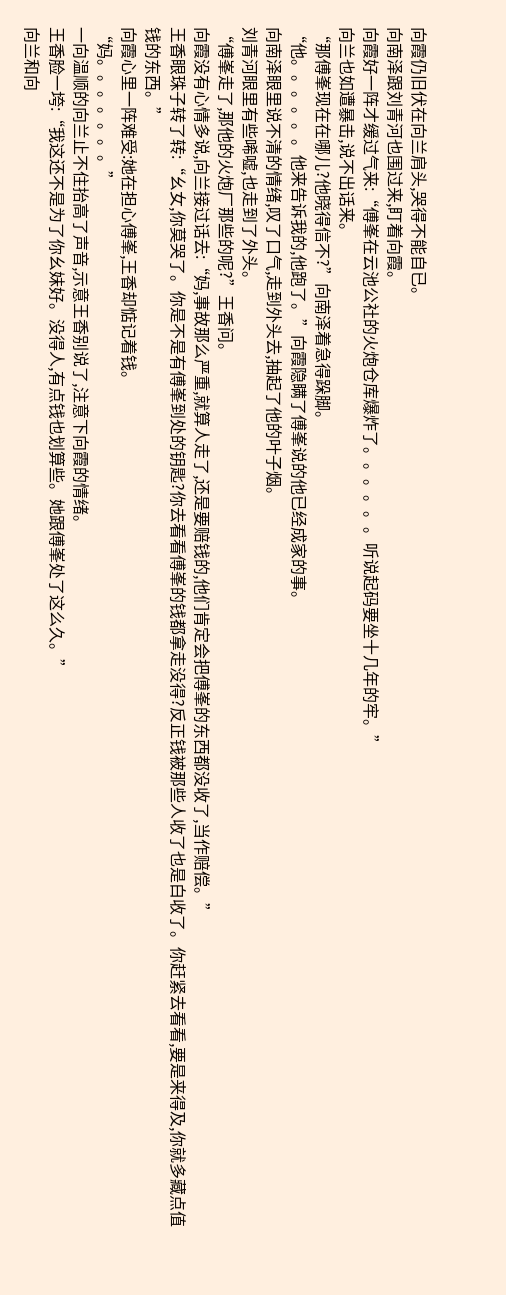向霞仍旧伏在向兰肩头,哭得不能自已。
向南泽跟刘青河也围过来,盯着向霞。
向霞好一阵才缓过气来:“傅峯在云池公社的火炮仓库爆炸了。。。。。。听说起码要坐十几年的牢。”
向兰也如遭暴击,说不出话来。
“那傅峯现在在哪儿?他晓得信不?”向南泽着急得跺脚。
“他。。。。。。他来告诉我的,他跑了。”向霞隐瞒了傅峯说的他已经成家的事。
向南泽眼里说不清的情绪,叹了口气,走到外头去,抽起了他的叶子烟。
刘青河眼里有些唏嘘,也走到了外头。
“傅峯走了,那他的火炮厂那些的呢?”王香问。
向霞没有心情多说,向兰接过话去:“妈,事故那么严重,就算人走了,还是要赔钱的,他们肯定会把傅峯的东西都没收了,当作赔偿。”
王香眼珠子转了转:“幺女,你莫哭了。你是不是有傅峯到处的钥匙?你去看看傅峯的钱都拿走没得?反正钱被那些人收了也是白收了。你赶紧去看看,要是来得及,你就多藏点值钱的东西。”
向霞心里一阵难受:她在担心傅峯,王香却惦记着钱。
“妈。。。。。。。”
一向温顺的向兰止不住抬高了声音,示意王香别说了,注意下向霞的情绪。
王香脸一垮:“我这还不是为了你幺妹好。没得人,有点钱也划算些。她跟傅峯处了这么久。”
向兰和向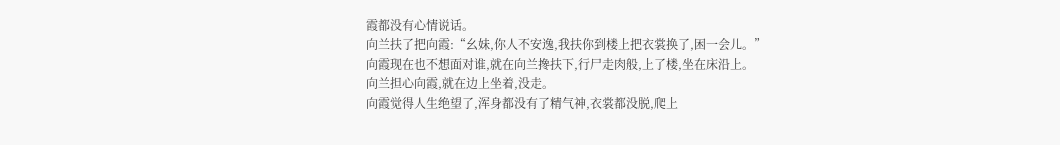霞都没有心情说话。
向兰扶了把向霞:“幺妹,你人不安逸,我扶你到楼上把衣裳换了,困一会儿。”
向霞现在也不想面对谁,就在向兰搀扶下,行尸走肉般,上了楼,坐在床沿上。
向兰担心向霞,就在边上坐着,没走。
向霞觉得人生绝望了,浑身都没有了精气神,衣裳都没脱,爬上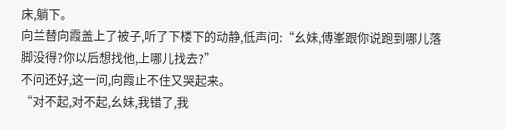床,躺下。
向兰替向霞盖上了被子,听了下楼下的动静,低声问:“幺妹,傅峯跟你说跑到哪儿落脚没得?你以后想找他,上哪儿找去?”
不问还好,这一问,向霞止不住又哭起来。
“对不起,对不起,幺妹,我错了,我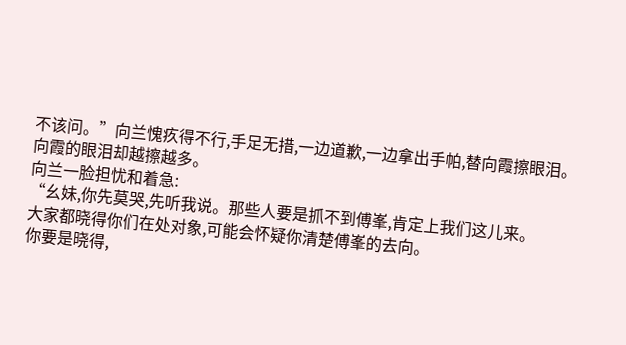不该问。”向兰愧疚得不行,手足无措,一边道歉,一边拿出手帕,替向霞擦眼泪。
向霞的眼泪却越擦越多。
向兰一脸担忧和着急:
“幺妹,你先莫哭,先听我说。那些人要是抓不到傅峯,肯定上我们这儿来。
大家都晓得你们在处对象,可能会怀疑你清楚傅峯的去向。
你要是晓得,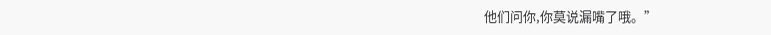他们问你,你莫说漏嘴了哦。”